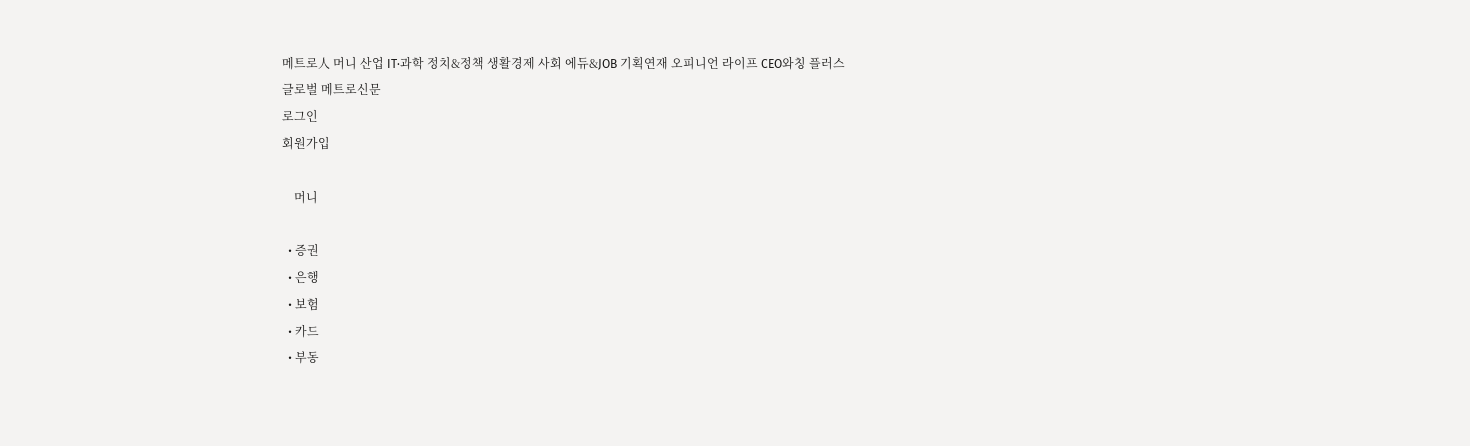메트로人 머니 산업 IT·과학 정치&정책 생활경제 사회 에듀&JOB 기획연재 오피니언 라이프 CEO와칭 플러스
글로벌 메트로신문
로그인
회원가입

    머니

  • 증권
  • 은행
  • 보험
  • 카드
  • 부동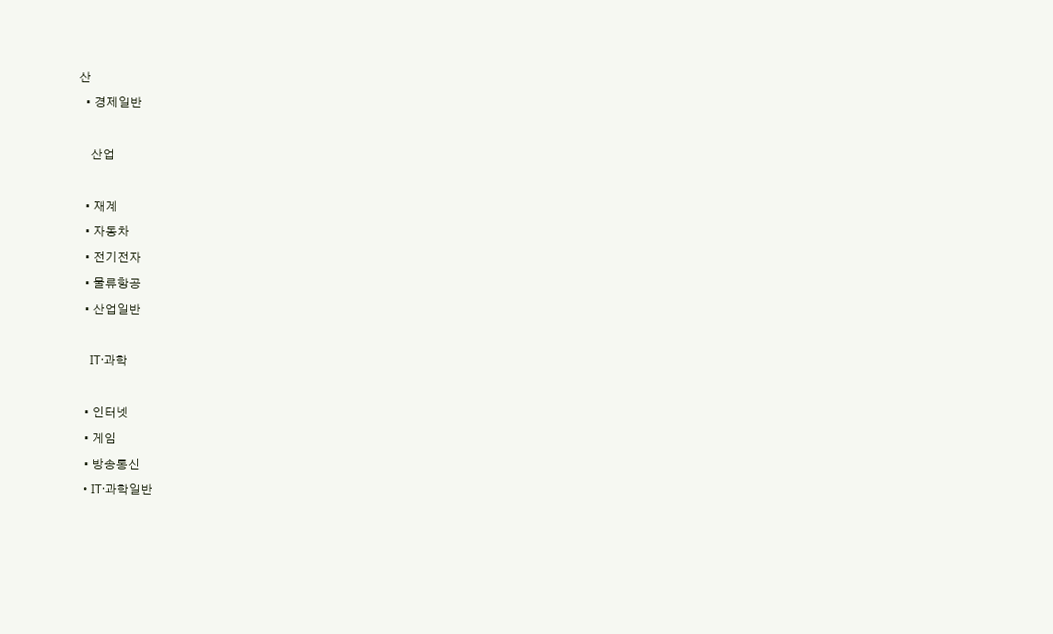산
  • 경제일반

    산업

  • 재계
  • 자동차
  • 전기전자
  • 물류항공
  • 산업일반

    IT·과학

  • 인터넷
  • 게임
  • 방송통신
  • IT·과학일반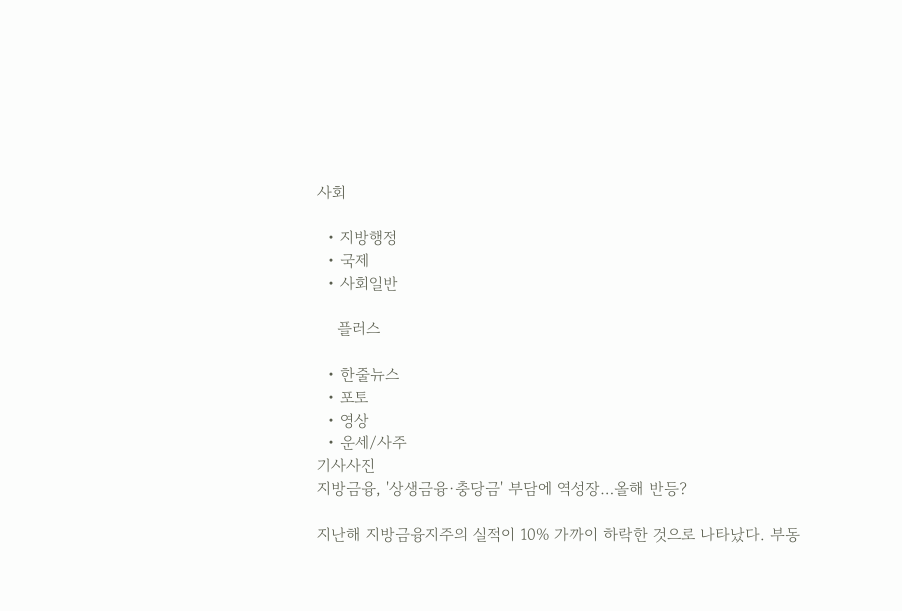사회

  • 지방행정
  • 국제
  • 사회일반

    플러스

  • 한줄뉴스
  • 포토
  • 영상
  • 운세/사주
기사사진
지방금융, '상생금융·충당금' 부담에 역성장…올해 반등?

지난해 지방금융지주의 실적이 10% 가까이 하락한 것으로 나타났다. 부동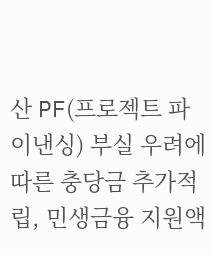산 PF(프로젝트 파이낸싱) 부실 우려에 따른 충당금 추가적립, 민생금융 지원액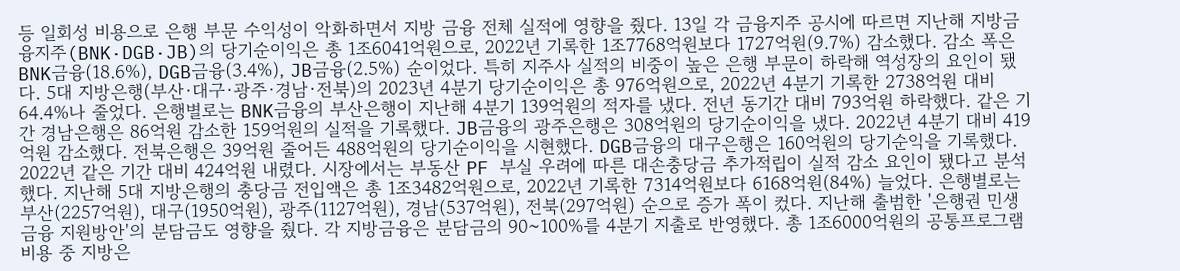등 일회성 비용으로 은행 부문 수익성이 악화하면서 지방 금융 전체 실적에 영향을 줬다. 13일 각 금융지주 공시에 따르면 지난해 지방금융지주(BNK·DGB·JB)의 당기순이익은 총 1조6041억원으로, 2022년 기록한 1조7768억원보다 1727억원(9.7%) 감소했다. 감소 폭은 BNK금융(18.6%), DGB금융(3.4%), JB금융(2.5%) 순이었다. 특히 지주사 실적의 비중이 높은 은행 부문이 하락해 역성장의 요인이 됐다. 5대 지방은행(부산·대구·광주·경남·전북)의 2023년 4분기 당기순이익은 총 976억원으로, 2022년 4분기 기록한 2738억원 대비 64.4%나 줄었다. 은행별로는 BNK금융의 부산은행이 지난해 4분기 139억원의 적자를 냈다. 전년 동기간 대비 793억원 하락했다. 같은 기간 경남은행은 86억원 감소한 159억원의 실적을 기록했다. JB금융의 광주은행은 308억원의 당기순이익을 냈다. 2022년 4분기 대비 419억원 감소했다. 전북은행은 39억원 줄어든 488억원의 당기순이익을 시현했다. DGB금융의 대구은행은 160억원의 당기순익을 기록했다. 2022년 같은 기간 대비 424억원 내렸다. 시장에서는 부동산 PF 부실 우려에 따른 대손충당금 추가적립이 실적 감소 요인이 됐다고 분석했다. 지난해 5대 지방은행의 충당금 전입액은 총 1조3482억원으로, 2022년 기록한 7314억원보다 6168억원(84%) 늘었다. 은행별로는 부산(2257억원), 대구(1950억원), 광주(1127억원), 경남(537억원), 전북(297억원) 순으로 증가 폭이 컸다. 지난해 출범한 '은행권 민생금융 지원방안'의 분담금도 영향을 줬다. 각 지방금융은 분담금의 90~100%를 4분기 지출로 반영했다. 총 1조6000억원의 공통프로그램 비용 중 지방은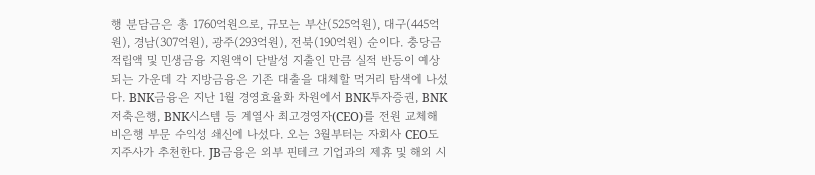행 분담금은 총 1760억원으로, 규모는 부산(525억원), 대구(445억원), 경남(307억원), 광주(293억원), 전북(190억원) 순이다. 충당금 적립액 및 민생금융 지원액이 단발성 지출인 만큼 실적 반등이 예상되는 가운데 각 지방금융은 기존 대출을 대체할 먹거리 탐색에 나섰다. BNK금융은 지난 1월 경영효율화 차원에서 BNK투자증권, BNK저축은행, BNK시스템 등 계열사 최고경영자(CEO)를 전원 교체해 비은행 부문 수익성 쇄신에 나섰다. 오는 3월부터는 자회사 CEO도 지주사가 추천한다. JB금융은 외부 핀테크 기업과의 제휴 및 해외 시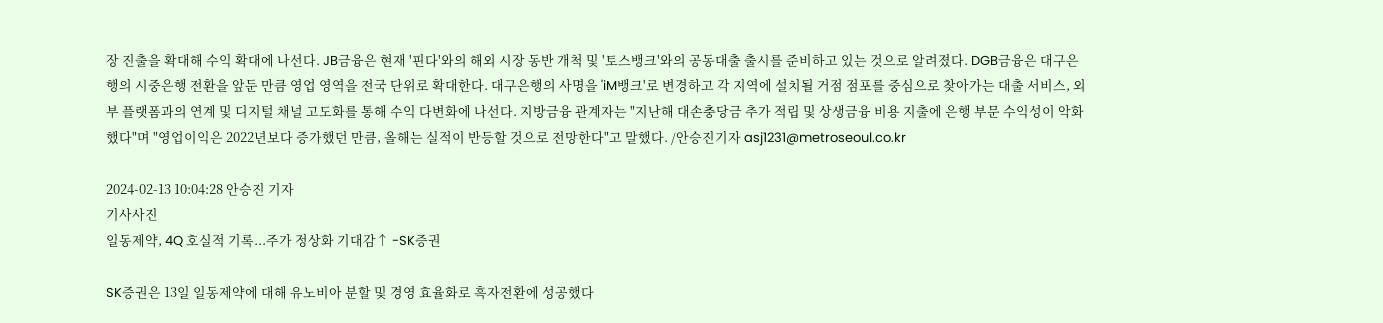장 진출을 확대해 수익 확대에 나선다. JB금융은 현재 '핀다'와의 해외 시장 동반 개척 및 '토스뱅크'와의 공동대출 출시를 준비하고 있는 것으로 알려졌다. DGB금융은 대구은행의 시중은행 전환을 앞둔 만큼 영업 영역을 전국 단위로 확대한다. 대구은행의 사명을 'iM뱅크'로 변경하고 각 지역에 설치될 거점 점포를 중심으로 찾아가는 대출 서비스, 외부 플랫폼과의 연계 및 디지털 채널 고도화를 통해 수익 다변화에 나선다. 지방금융 관계자는 "지난해 대손충당금 추가 적립 및 상생금융 비용 지출에 은행 부문 수익성이 악화했다"며 "영업이익은 2022년보다 증가했던 만큼, 올해는 실적이 반등할 것으로 전망한다"고 말했다. /안승진기자 asj1231@metroseoul.co.kr

2024-02-13 10:04:28 안승진 기자
기사사진
일동제약, 4Q 호실적 기록...주가 정상화 기대감↑ -SK증권

SK증권은 13일 일동제약에 대해 유노비아 분할 및 경영 효율화로 흑자전환에 성공했다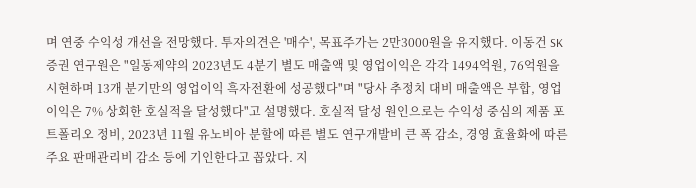며 연중 수익성 개선을 전망했다. 투자의견은 '매수', 목표주가는 2만3000원을 유지했다. 이동건 SK증권 연구원은 "일동제약의 2023년도 4분기 별도 매출액 및 영업이익은 각각 1494억원, 76억원을 시현하며 13개 분기만의 영업이익 흑자전환에 성공했다"며 "당사 추정치 대비 매출액은 부합, 영업이익은 7% 상회한 호실적을 달성했다"고 설명했다. 호실적 달성 원인으로는 수익성 중심의 제품 포트폴리오 정비, 2023년 11월 유노비아 분할에 따른 별도 연구개발비 큰 폭 감소, 경영 효율화에 따른 주요 판매관리비 감소 등에 기인한다고 꼽았다. 지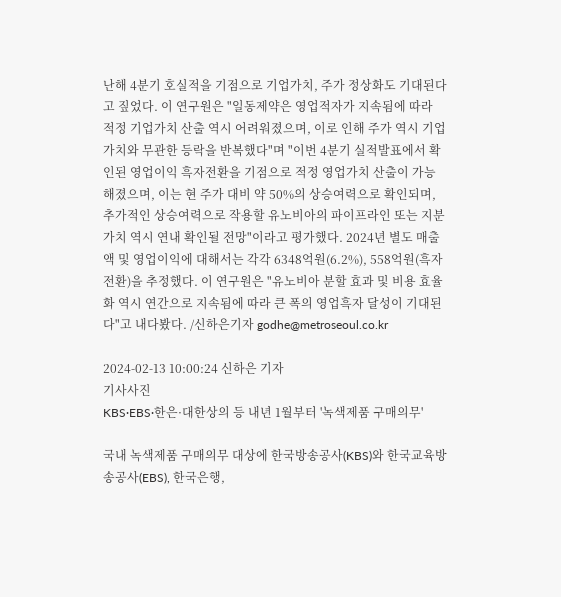난해 4분기 호실적을 기점으로 기업가치, 주가 정상화도 기대된다고 짚었다. 이 연구원은 "일동제약은 영업적자가 지속됨에 따라 적정 기업가치 산출 역시 어려워졌으며, 이로 인해 주가 역시 기업가치와 무관한 등락을 반복했다"며 "이번 4분기 실적발표에서 확인된 영업이익 흑자전환을 기점으로 적정 영업가치 산출이 가능해졌으며, 이는 현 주가 대비 약 50%의 상승여력으로 확인되며, 추가적인 상승여력으로 작용할 유노비아의 파이프라인 또는 지분 가치 역시 연내 확인될 전망"이라고 평가했다. 2024년 별도 매출액 및 영업이익에 대해서는 각각 6348억원(6.2%), 558억원(흑자전환)을 추정했다. 이 연구원은 "유노비아 분할 효과 및 비용 효율화 역시 연간으로 지속됨에 따라 큰 폭의 영업흑자 달성이 기대된다"고 내다봤다. /신하은기자 godhe@metroseoul.co.kr

2024-02-13 10:00:24 신하은 기자
기사사진
KBS·EBS·한은·대한상의 등 내년 1월부터 '녹색제품 구매의무'

국내 녹색제품 구매의무 대상에 한국방송공사(KBS)와 한국교육방송공사(EBS), 한국은행,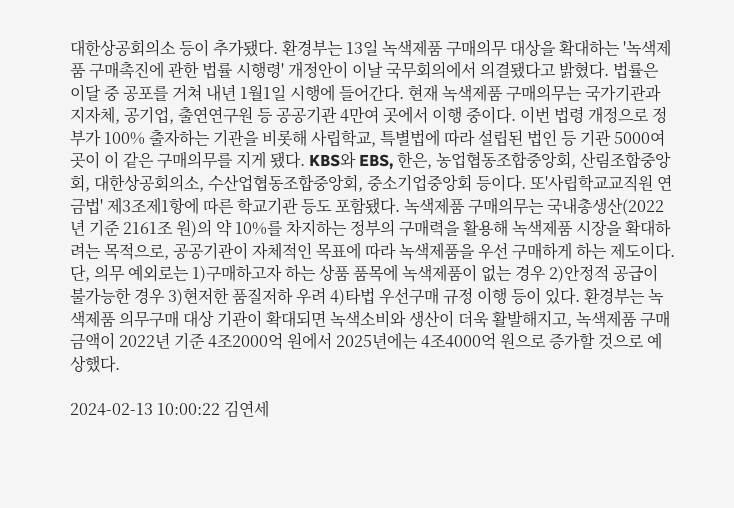대한상공회의소 등이 추가됐다. 환경부는 13일 녹색제품 구매의무 대상을 확대하는 '녹색제품 구매촉진에 관한 법률 시행령' 개정안이 이날 국무회의에서 의결됐다고 밝혔다. 법률은 이달 중 공포를 거쳐 내년 1월1일 시행에 들어간다. 현재 녹색제품 구매의무는 국가기관과 지자체, 공기업, 출연연구원 등 공공기관 4만여 곳에서 이행 중이다. 이번 법령 개정으로 정부가 100% 출자하는 기관을 비롯해 사립학교, 특별법에 따라 설립된 법인 등 기관 5000여 곳이 이 같은 구매의무를 지게 됐다. KBS와 EBS, 한은, 농업협동조합중앙회, 산림조합중앙회, 대한상공회의소, 수산업협동조합중앙회, 중소기업중앙회 등이다. 또'사립학교교직원 연금법' 제3조제1항에 따른 학교기관 등도 포함됐다. 녹색제품 구매의무는 국내총생산(2022년 기준 2161조 원)의 약 10%를 차지하는 정부의 구매력을 활용해 녹색제품 시장을 확대하려는 목적으로, 공공기관이 자체적인 목표에 따라 녹색제품을 우선 구매하게 하는 제도이다. 단, 의무 예외로는 1)구매하고자 하는 상품 품목에 녹색제품이 없는 경우 2)안정적 공급이 불가능한 경우 3)현저한 품질저하 우려 4)타법 우선구매 규정 이행 등이 있다. 환경부는 녹색제품 의무구매 대상 기관이 확대되면 녹색소비와 생산이 더욱 활발해지고, 녹색제품 구매금액이 2022년 기준 4조2000억 원에서 2025년에는 4조4000억 원으로 증가할 것으로 예상했다.

2024-02-13 10:00:22 김연세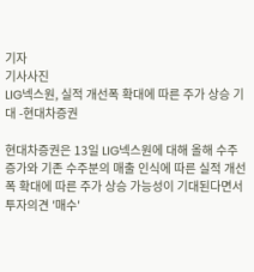기자
기사사진
LIG넥스원, 실적 개선폭 확대에 따른 주가 상승 기대 -현대차증권

현대차증권은 13일 LIG넥스원에 대해 올해 수주 증가와 기존 수주분의 매출 인식에 따른 실적 개선폭 확대에 따른 주가 상승 가능성이 기대된다면서 투자의견 '매수'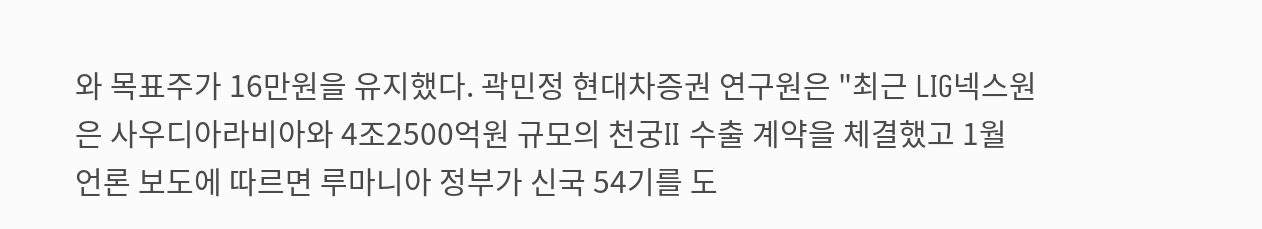와 목표주가 16만원을 유지했다. 곽민정 현대차증권 연구원은 "최근 LIG넥스원은 사우디아라비아와 4조2500억원 규모의 천궁II 수출 계약을 체결했고 1월 언론 보도에 따르면 루마니아 정부가 신국 54기를 도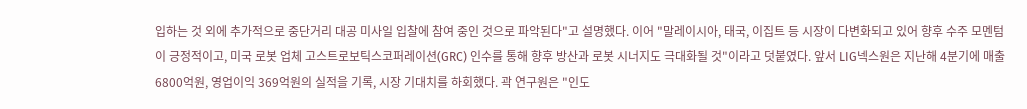입하는 것 외에 추가적으로 중단거리 대공 미사일 입찰에 참여 중인 것으로 파악된다"고 설명했다. 이어 "말레이시아, 태국, 이집트 등 시장이 다변화되고 있어 향후 수주 모멘텀이 긍정적이고, 미국 로봇 업체 고스트로보틱스코퍼레이션(GRC) 인수를 통해 향후 방산과 로봇 시너지도 극대화될 것"이라고 덧붙였다. 앞서 LIG넥스원은 지난해 4분기에 매출 6800억원, 영업이익 369억원의 실적을 기록, 시장 기대치를 하회했다. 곽 연구원은 "인도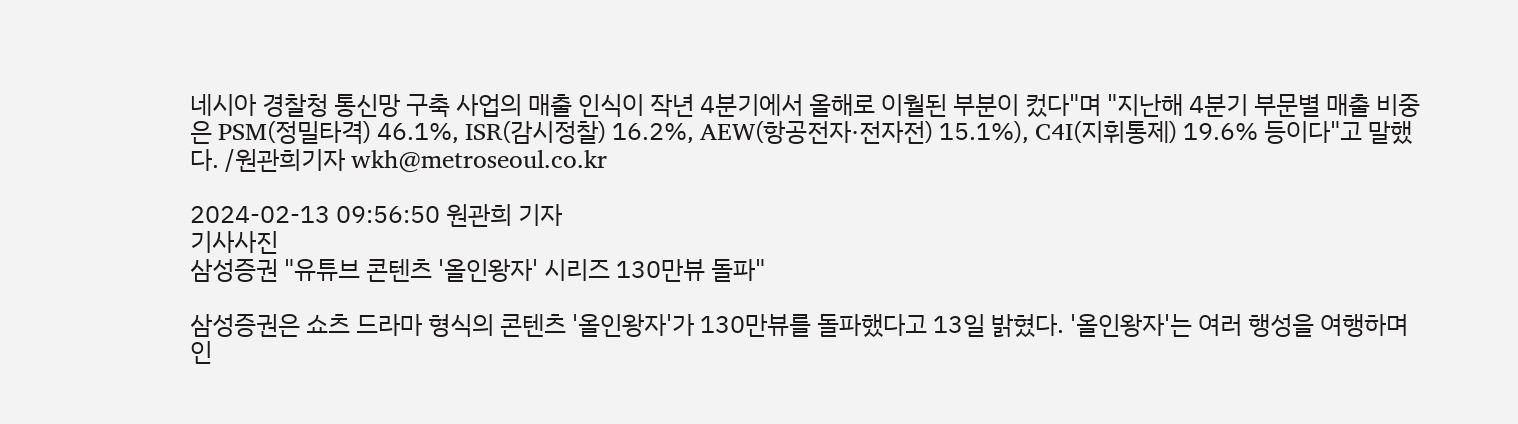네시아 경찰청 통신망 구축 사업의 매출 인식이 작년 4분기에서 올해로 이월된 부분이 컸다"며 "지난해 4분기 부문별 매출 비중은 PSM(정밀타격) 46.1%, ISR(감시정찰) 16.2%, AEW(항공전자·전자전) 15.1%), C4I(지휘통제) 19.6% 등이다"고 말했다. /원관희기자 wkh@metroseoul.co.kr

2024-02-13 09:56:50 원관희 기자
기사사진
삼성증권 "유튜브 콘텐츠 '올인왕자' 시리즈 130만뷰 돌파"

삼성증권은 쇼츠 드라마 형식의 콘텐츠 '올인왕자'가 130만뷰를 돌파했다고 13일 밝혔다. '올인왕자'는 여러 행성을 여행하며 인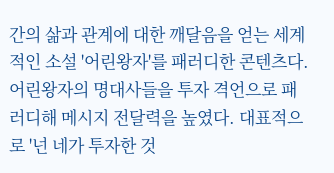간의 삶과 관계에 대한 깨달음을 얻는 세계적인 소설 '어린왕자'를 패러디한 콘텐츠다. 어린왕자의 명대사들을 투자 격언으로 패러디해 메시지 전달력을 높였다. 대표적으로 '넌 네가 투자한 것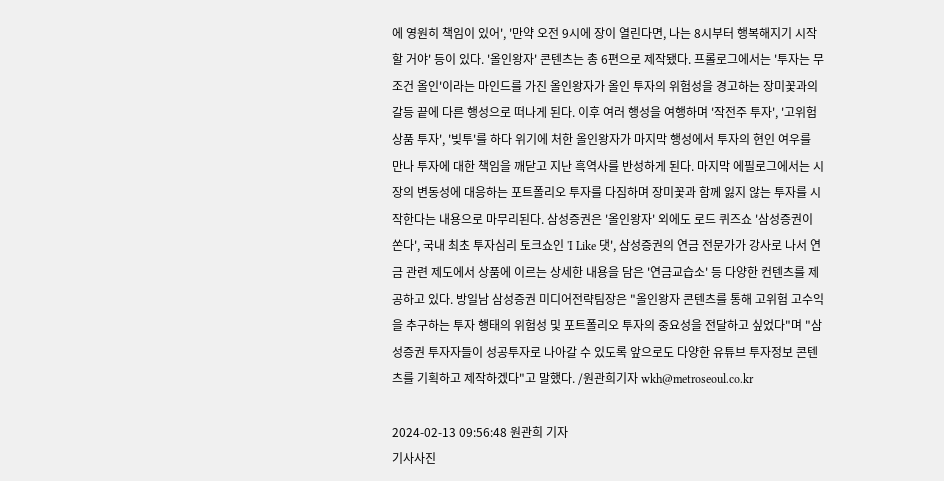에 영원히 책임이 있어', '만약 오전 9시에 장이 열린다면, 나는 8시부터 행복해지기 시작할 거야' 등이 있다. '올인왕자' 콘텐츠는 총 6편으로 제작됐다. 프롤로그에서는 '투자는 무조건 올인'이라는 마인드를 가진 올인왕자가 올인 투자의 위험성을 경고하는 장미꽃과의 갈등 끝에 다른 행성으로 떠나게 된다. 이후 여러 행성을 여행하며 '작전주 투자', '고위험상품 투자', '빚투'를 하다 위기에 처한 올인왕자가 마지막 행성에서 투자의 현인 여우를 만나 투자에 대한 책임을 깨닫고 지난 흑역사를 반성하게 된다. 마지막 에필로그에서는 시장의 변동성에 대응하는 포트폴리오 투자를 다짐하며 장미꽃과 함께 잃지 않는 투자를 시작한다는 내용으로 마무리된다. 삼성증권은 '올인왕자' 외에도 로드 퀴즈쇼 '삼성증권이 쏜다', 국내 최초 투자심리 토크쇼인 'I Like 댓', 삼성증권의 연금 전문가가 강사로 나서 연금 관련 제도에서 상품에 이르는 상세한 내용을 담은 '연금교습소' 등 다양한 컨텐츠를 제공하고 있다. 방일남 삼성증권 미디어전략팀장은 "올인왕자 콘텐츠를 통해 고위험 고수익을 추구하는 투자 행태의 위험성 및 포트폴리오 투자의 중요성을 전달하고 싶었다"며 "삼성증권 투자자들이 성공투자로 나아갈 수 있도록 앞으로도 다양한 유튜브 투자정보 콘텐츠를 기획하고 제작하겠다"고 말했다. /원관희기자 wkh@metroseoul.co.kr

2024-02-13 09:56:48 원관희 기자
기사사진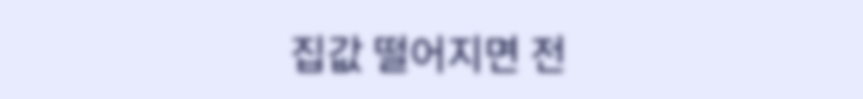집값 떨어지면 전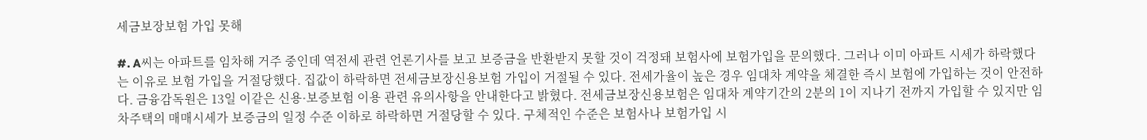세금보장보험 가입 못해

#. A씨는 아파트를 임차해 거주 중인데 역전세 관련 언론기사를 보고 보증금을 반환받지 못할 것이 걱정돼 보험사에 보험가입을 문의했다. 그러나 이미 아파트 시세가 하락했다는 이유로 보험 가입을 거절당했다. 집값이 하락하면 전세금보장신용보험 가입이 거절될 수 있다. 전세가율이 높은 경우 임대차 계약을 체결한 즉시 보험에 가입하는 것이 안전하다. 금융감독원은 13일 이같은 신용·보증보험 이용 관련 유의사항을 안내한다고 밝혔다. 전세금보장신용보험은 임대차 계약기간의 2분의 1이 지나기 전까지 가입할 수 있지만 임차주택의 매매시세가 보증금의 일정 수준 이하로 하락하면 거절당할 수 있다. 구체적인 수준은 보험사나 보험가입 시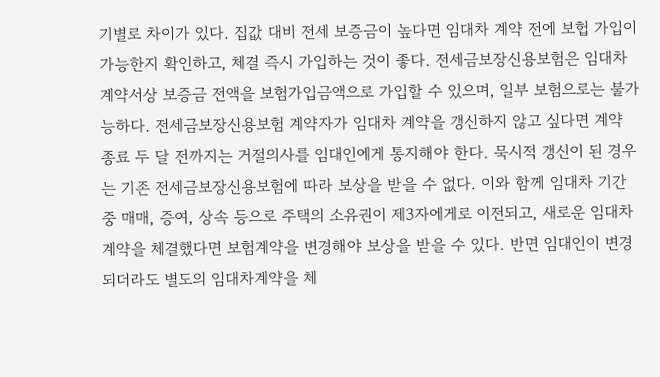기별로 차이가 있다. 집값 대비 전세 보증금이 높다면 임대차 계약 전에 보헙 가입이 가능한지 확인하고, 체결 즉시 가입하는 것이 좋다. 전세금보장신용보험은 임대차계약서상 보증금 전액을 보험가입금액으로 가입할 수 있으며, 일부 보험으로는 불가능하다. 전세금보장신용보험 계약자가 임대차 계약을 갱신하지 않고 싶다면 계약 종료 두 달 전까지는 거절의사를 임대인에게 통지해야 한다. 묵시적 갱신이 된 경우는 기존 전세금보장신용보험에 따라 보상을 받을 수 없다. 이와 함께 임대차 기간 중 매매, 증여, 상속 등으로 주택의 소유권이 제3자에게로 이전되고, 새로운 임대차계약을 체결했다면 보험계약을 변경해야 보상을 받을 수 있다. 반면 임대인이 변경되더라도 별도의 임대차계약을 체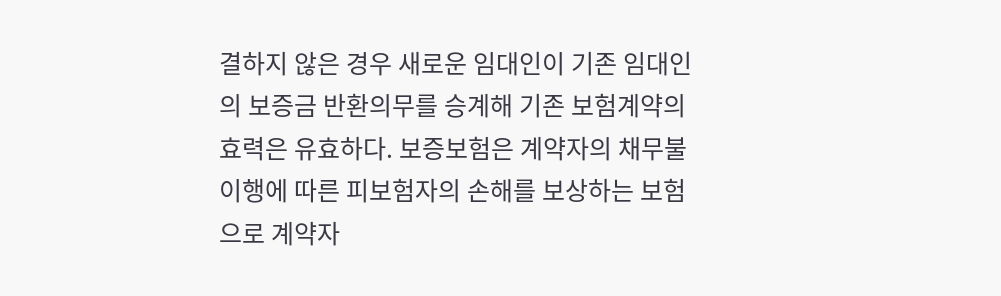결하지 않은 경우 새로운 임대인이 기존 임대인의 보증금 반환의무를 승계해 기존 보험계약의 효력은 유효하다. 보증보험은 계약자의 채무불이행에 따른 피보험자의 손해를 보상하는 보험으로 계약자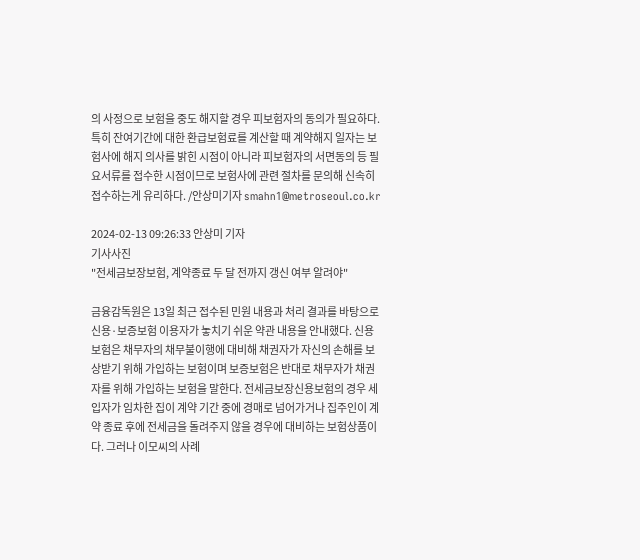의 사정으로 보험을 중도 해지할 경우 피보험자의 동의가 필요하다. 특히 잔여기간에 대한 환급보험료를 계산할 때 계약해지 일자는 보험사에 해지 의사를 밝힌 시점이 아니라 피보험자의 서면동의 등 필요서류를 접수한 시점이므로 보험사에 관련 절차를 문의해 신속히 접수하는게 유리하다. /안상미기자 smahn1@metroseoul.co.kr

2024-02-13 09:26:33 안상미 기자
기사사진
"전세금보장보험, 계약종료 두 달 전까지 갱신 여부 알려야"

금융감독원은 13일 최근 접수된 민원 내용과 처리 결과를 바탕으로 신용·보증보험 이용자가 놓치기 쉬운 약관 내용을 안내했다. 신용보험은 채무자의 채무불이행에 대비해 채권자가 자신의 손해를 보상받기 위해 가입하는 보험이며 보증보험은 반대로 채무자가 채권자를 위해 가입하는 보험을 말한다. 전세금보장신용보험의 경우 세입자가 임차한 집이 계약 기간 중에 경매로 넘어가거나 집주인이 계약 종료 후에 전세금을 돌려주지 않을 경우에 대비하는 보험상품이다. 그러나 이모씨의 사례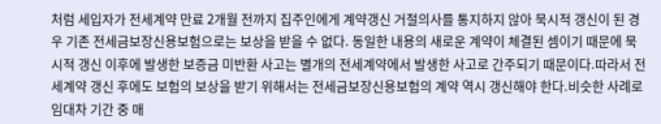처럼 세입자가 전세계약 만료 2개월 전까지 집주인에게 계약갱신 거절의사를 통지하지 않아 묵시적 갱신이 된 경우 기존 전세금보장신용보험으로는 보상을 받을 수 없다. 동일한 내용의 새로운 계약이 체결된 셈이기 때문에 묵시적 갱신 이후에 발생한 보증금 미반환 사고는 별개의 전세계약에서 발생한 사고로 간주되기 때문이다.따라서 전세계약 갱신 후에도 보험의 보상을 받기 위해서는 전세금보장신용보험의 계약 역시 갱신해야 한다.비슷한 사례로 임대차 기간 중 매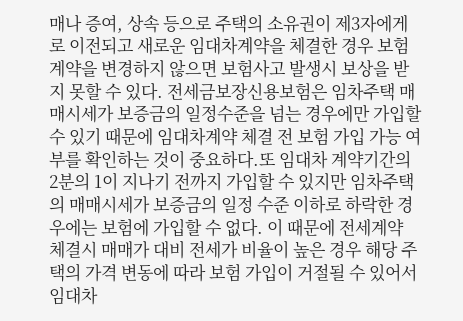매나 증여, 상속 등으로 주택의 소유권이 제3자에게로 이전되고 새로운 임대차계약을 체결한 경우 보험계약을 변경하지 않으면 보험사고 발생시 보상을 받지 못할 수 있다. 전세금보장신용보험은 임차주택 매매시세가 보증금의 일정수준을 넘는 경우에만 가입할 수 있기 때문에 임대차계약 체결 전 보험 가입 가능 여부를 확인하는 것이 중요하다.또 임대차 계약기간의 2분의 1이 지나기 전까지 가입할 수 있지만 임차주택의 매매시세가 보증금의 일정 수준 이하로 하락한 경우에는 보험에 가입할 수 없다. 이 때문에 전세계약 체결시 매매가 대비 전세가 비율이 높은 경우 해당 주택의 가격 변동에 따라 보험 가입이 거절될 수 있어서 임대차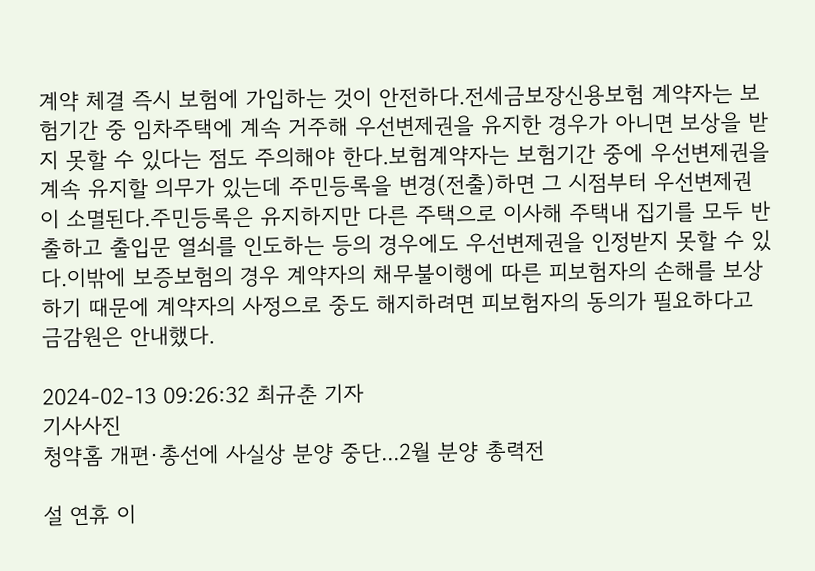계약 체결 즉시 보험에 가입하는 것이 안전하다.전세금보장신용보험 계약자는 보험기간 중 임차주택에 계속 거주해 우선변제권을 유지한 경우가 아니면 보상을 받지 못할 수 있다는 점도 주의해야 한다.보험계약자는 보험기간 중에 우선변제권을 계속 유지할 의무가 있는데 주민등록을 변경(전출)하면 그 시점부터 우선변제권이 소멸된다.주민등록은 유지하지만 다른 주택으로 이사해 주택내 집기를 모두 반출하고 출입문 열쇠를 인도하는 등의 경우에도 우선변제권을 인정받지 못할 수 있다.이밖에 보증보험의 경우 계약자의 채무불이행에 따른 피보험자의 손해를 보상하기 때문에 계약자의 사정으로 중도 해지하려면 피보험자의 동의가 필요하다고 금감원은 안내했다.

2024-02-13 09:26:32 최규춘 기자
기사사진
청약홈 개편·총선에 사실상 분양 중단...2월 분양 총력전

설 연휴 이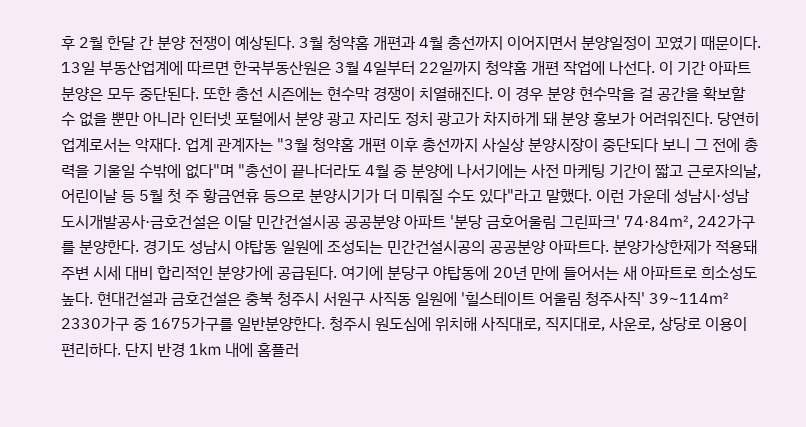후 2월 한달 간 분양 전쟁이 예상된다. 3월 청약홈 개편과 4월 총선까지 이어지면서 분양일정이 꼬였기 때문이다. 13일 부동산업계에 따르면 한국부동산원은 3월 4일부터 22일까지 청약홈 개편 작업에 나선다. 이 기간 아파트 분양은 모두 중단된다. 또한 총선 시즌에는 현수막 경쟁이 치열해진다. 이 경우 분양 현수막을 걸 공간을 확보할 수 없을 뿐만 아니라 인터넷 포털에서 분양 광고 자리도 정치 광고가 차지하게 돼 분양 홍보가 어려워진다. 당연히 업계로서는 악재다. 업계 관계자는 "3월 청약홈 개편 이후 총선까지 사실상 분양시장이 중단되다 보니 그 전에 총력을 기울일 수밖에 없다"며 "총선이 끝나더라도 4월 중 분양에 나서기에는 사전 마케팅 기간이 짧고 근로자의날, 어린이날 등 5월 첫 주 황금연휴 등으로 분양시기가 더 미뤄질 수도 있다"라고 말했다. 이런 가운데 성남시·성남도시개발공사·금호건설은 이달 민간건설시공 공공분양 아파트 '분당 금호어울림 그린파크' 74·84㎡, 242가구를 분양한다. 경기도 성남시 야탑동 일원에 조성되는 민간건설시공의 공공분양 아파트다. 분양가상한제가 적용돼 주변 시세 대비 합리적인 분양가에 공급된다. 여기에 분당구 야탑동에 20년 만에 들어서는 새 아파트로 희소성도 높다. 현대건설과 금호건설은 충북 청주시 서원구 사직동 일원에 '힐스테이트 어울림 청주사직' 39~114㎡ 2330가구 중 1675가구를 일반분양한다. 청주시 원도심에 위치해 사직대로, 직지대로, 사운로, 상당로 이용이 편리하다. 단지 반경 1㎞ 내에 홈플러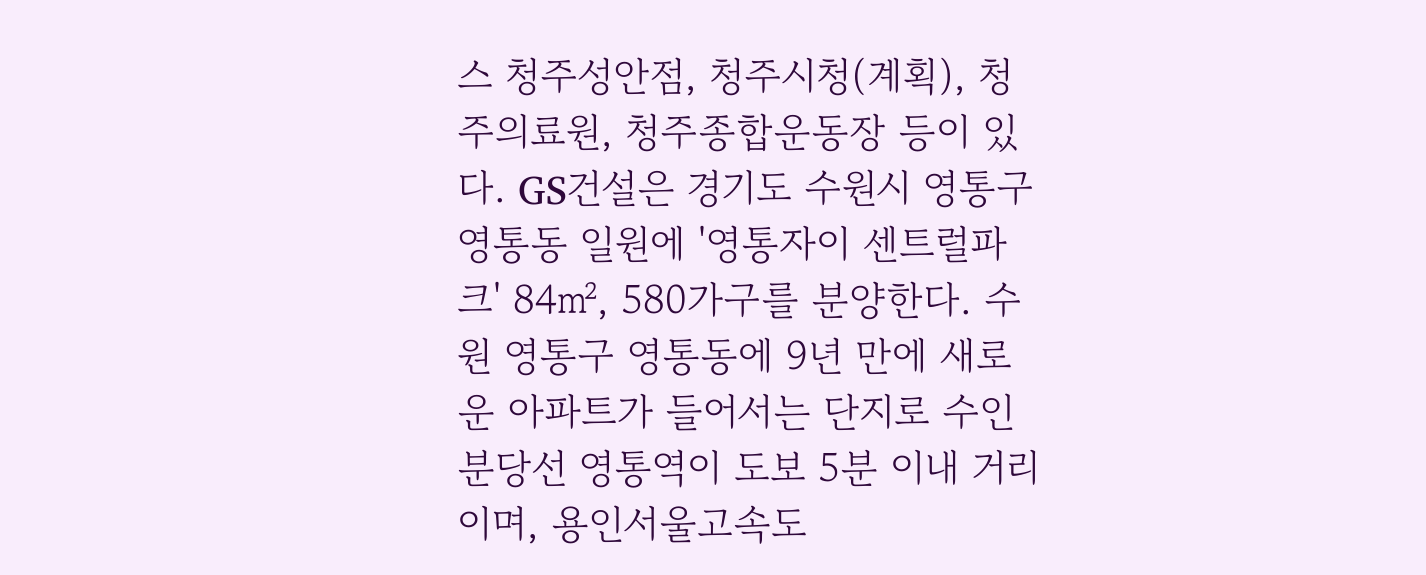스 청주성안점, 청주시청(계획), 청주의료원, 청주종합운동장 등이 있다. GS건설은 경기도 수원시 영통구 영통동 일원에 '영통자이 센트럴파크' 84㎡, 580가구를 분양한다. 수원 영통구 영통동에 9년 만에 새로운 아파트가 들어서는 단지로 수인분당선 영통역이 도보 5분 이내 거리이며, 용인서울고속도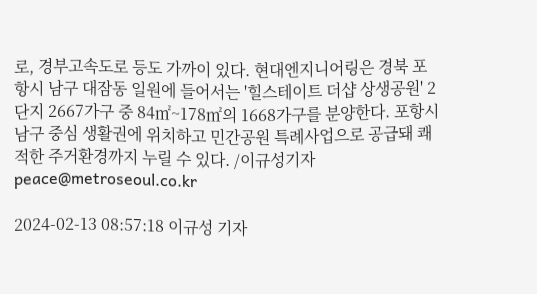로, 경부고속도로 등도 가까이 있다. 현대엔지니어링은 경북 포항시 남구 대잠동 일원에 들어서는 '힐스테이트 더샵 상생공원' 2단지 2667가구 중 84㎡~178㎡의 1668가구를 분양한다. 포항시 남구 중심 생활권에 위치하고 민간공원 특례사업으로 공급돼 쾌적한 주거환경까지 누릴 수 있다. /이규성기자 peace@metroseoul.co.kr

2024-02-13 08:57:18 이규성 기자